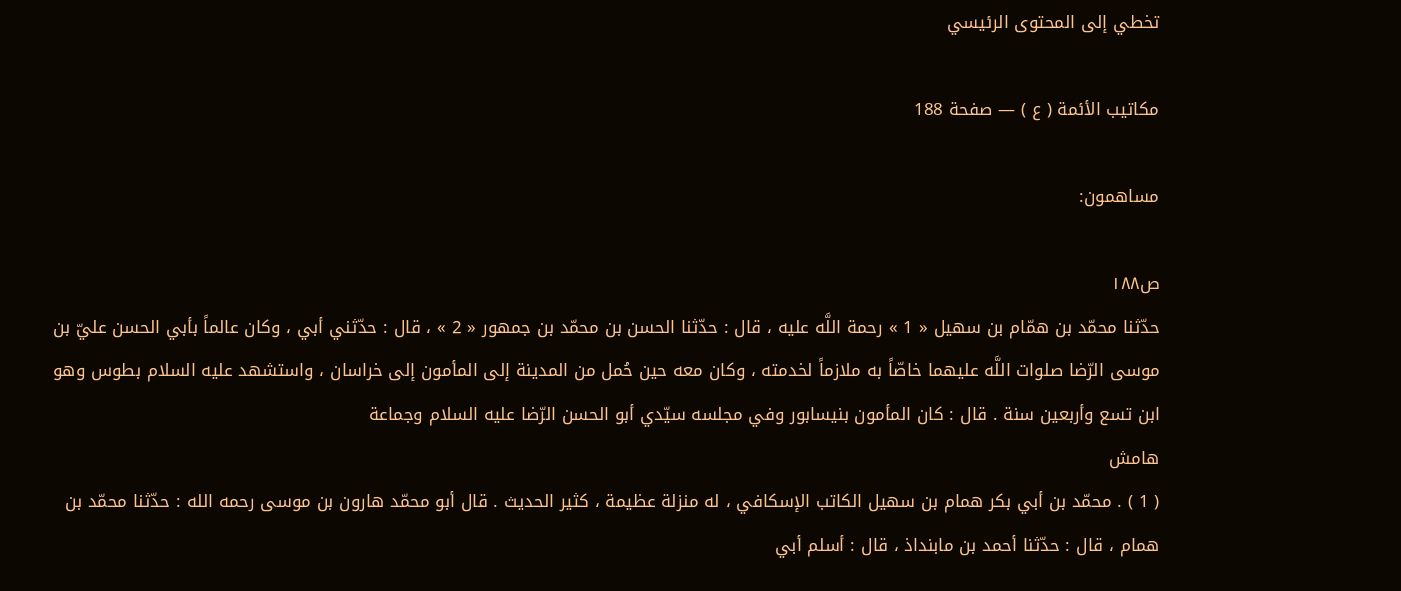تخطي إلى المحتوى الرئيسي

مكاتيب الأئمة ( ع ) — صفحة 188

مساهمون:

ص١٨٨
حدّثنا محمّد بن همّام بن سهيل « 1 » رحمة اللَّه عليه ، قال : حدّثنا الحسن بن محمّد بن جمهور « 2 » ، قال : حدّثني أبي ، وكان عالماً بأبي الحسن عليّ بن موسى الرّضا صلوات اللَّه عليهما خاصّاً به ملازماً لخدمته ، وكان معه حين حُمل من المدينة إلى المأمون إلى خراسان ، واستشهد عليه السلام بطوس وهو ابن تسع وأربعين سنة . قال : كان المأمون بنيسابور وفي مجلسه سيّدي أبو الحسن الرّضا عليه السلام وجماعة
هامش
( 1 ) . محمّد بن أبي بكر همام بن سهيل الكاتب الإسكافي ، له منزلة عظيمة ، كثير الحديث . قال أبو محمّد هارون بن موسى رحمه الله : حدّثنا محمّد بن همام ، قال : حدّثنا أحمد بن مابنداذ ، قال : أسلم أبي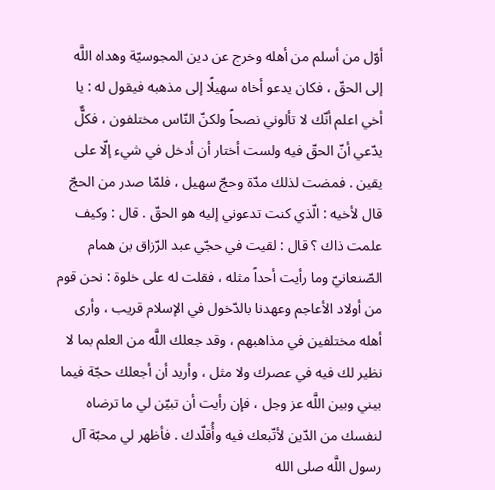أوّل من أسلم من أهله وخرج عن دين المجوسيّة وهداه اللَّه إلى الحقّ ، فكان يدعو أخاه سهيلًا إلى مذهبه فيقول له : يا أخي اعلم أنّك لا تألوني نصحاً ولكنّ النّاس مختلفون ، فكلٌّ يدّعي أنّ الحقّ فيه ولست أختار أن أدخل في شيء إلّا على يقين . فمضت لذلك مدّة وحجّ سهيل ، فلمّا صدر من الحجّ قال لأخيه : الّذي كنت تدعوني إليه هو الحقّ . قال : وكيف علمت ذاك ؟ قال : لقيت في حجّي عبد الرّزاق بن همام الصّنعانيّ وما رأيت أحداً مثله ، فقلت له على خلوة : نحن قوم من أولاد الأعاجم وعهدنا بالدّخول في الإسلام قريب ، وأرى أهله مختلفين في مذاهبهم ، وقد جعلك اللَّه من العلم بما لا نظير لك فيه في عصرك ولا مثل ، وأريد أن أجعلك حجّة فيما بيني وبين اللَّه عز وجل ، فإن رأيت أن تبيّن لي ما ترضاه لنفسك من الدّين لأتّبعك فيه وأُقلّدك . فأظهر لي محبّة آل رسول اللَّه صلى الله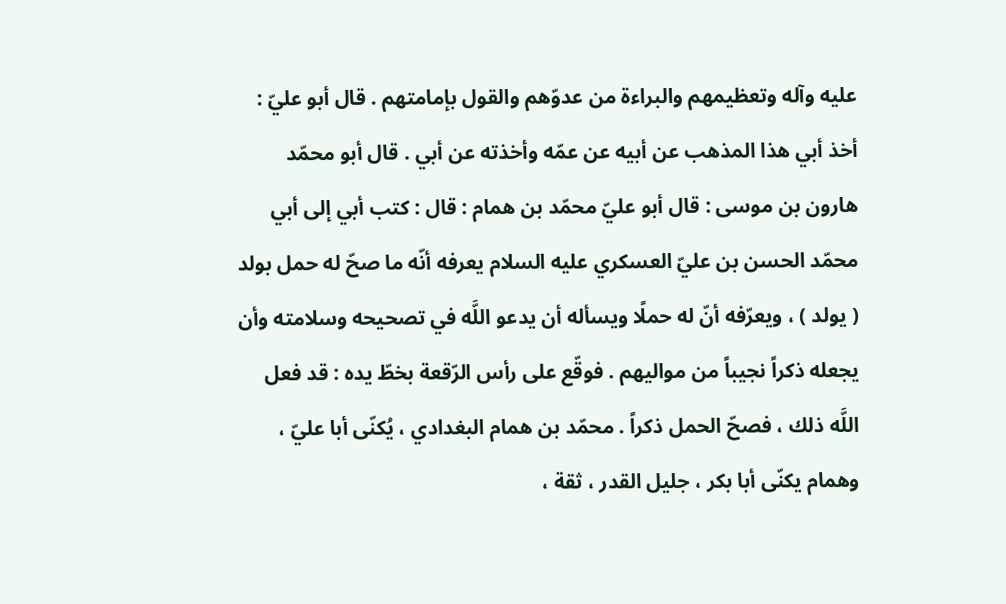عليه وآله وتعظيمهم والبراءة من عدوّهم والقول بإمامتهم . قال أبو عليّ : أخذ أبي هذا المذهب عن أبيه عن عمّه وأخذته عن أبي . قال أبو محمّد هارون بن موسى : قال أبو عليّ محمّد بن همام : قال : كتب أبي إلى أبي محمّد الحسن بن عليّ العسكري عليه السلام يعرفه أنّه ما صحّ له حمل بولد ( يولد ) ، ويعرّفه أنّ له حملًا ويسأله أن يدعو اللَّه في تصحيحه وسلامته وأن يجعله ذكراً نجيباً من مواليهم . فوقّع على رأس الرّقعة بخطّ يده : قد فعل اللَّه ذلك ، فصحّ الحمل ذكراً . محمّد بن همام البغدادي ، يُكنّى أبا عليّ ، وهمام يكنّى أبا بكر ، جليل القدر ، ثقة ،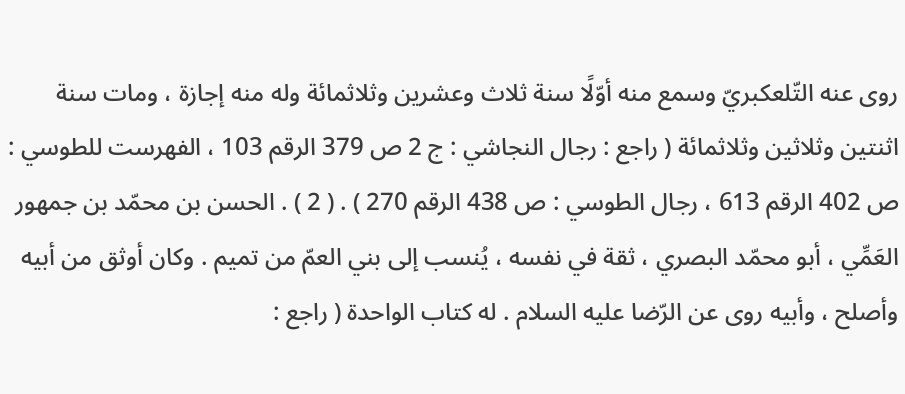روى عنه التّلعكبريّ وسمع منه أوّلًا سنة ثلاث وعشرين وثلاثمائة وله منه إجازة ، ومات سنة اثنتين وثلاثين وثلاثمائة ( راجع : رجال النجاشي : ج 2 ص 379 الرقم 103 ، الفهرست للطوسي : ص 402 الرقم 613 ، رجال الطوسي : ص 438 الرقم 270 ) . ( 2 ) . الحسن بن محمّد بن جمهور العَمِّي ، أبو محمّد البصري ، ثقة في نفسه ، يُنسب إلى بني العمّ من تميم . وكان أوثق من أبيه وأصلح ، وأبيه روى عن الرّضا عليه السلام . له كتاب الواحدة ( راجع :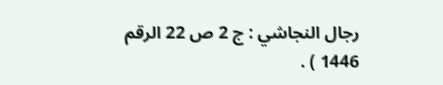رجال النجاشي : ج 2 ص 22 الرقم 1446 ) .